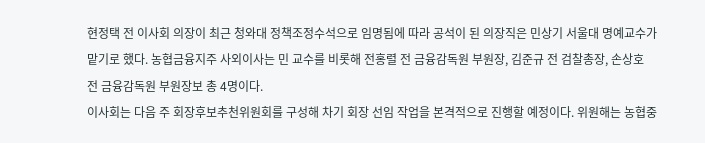현정택 전 이사회 의장이 최근 청와대 정책조정수석으로 임명됨에 따라 공석이 된 의장직은 민상기 서울대 명예교수가 맡기로 했다. 농협금융지주 사외이사는 민 교수를 비롯해 전홍렬 전 금융감독원 부원장, 김준규 전 검찰총장, 손상호 전 금융감독원 부원장보 총 4명이다.
이사회는 다음 주 회장후보추천위원회를 구성해 차기 회장 선임 작업을 본격적으로 진행할 예정이다. 위원해는 농협중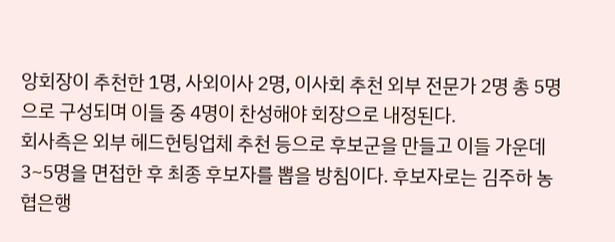앙회장이 추천한 1명, 사외이사 2명, 이사회 추천 외부 전문가 2명 총 5명으로 구성되며 이들 중 4명이 찬성해야 회장으로 내정된다.
회사측은 외부 헤드헌팅업체 추천 등으로 후보군을 만들고 이들 가운데 3~5명을 면접한 후 최종 후보자를 뽑을 방침이다. 후보자로는 김주하 농협은행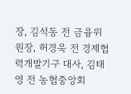장, 김석동 전 금융위원장, 허경욱 전 경제협력개발기구 대사, 김태영 전 농협중앙회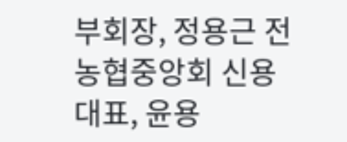부회장, 정용근 전 농협중앙회 신용대표, 윤용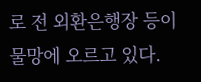로 전 외환은행장 등이 물망에 오르고 있다.